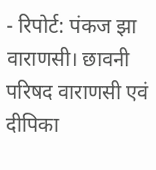- रिपोर्ट: पंकज झा
वाराणसी। छावनी परिषद वाराणसी एवं दीपिका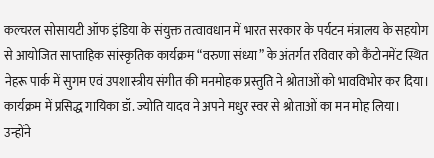कल्चरल सोसायटी ऑफ इंडिया के संयुक्त तत्वावधान में भारत सरकार के पर्यटन मंत्रालय के सहयोग से आयोजित साप्ताहिक सांस्कृतिक कार्यक्रम “वरुणा संध्या” के अंतर्गत रविवार को कैंटोनमेंट स्थित नेहरू पार्क में सुगम एवं उपशास्त्रीय संगीत की मनमोहक प्रस्तुति ने श्रोताओं को भावविभोर कर दिया।
कार्यक्रम में प्रसिद्ध गायिका डॉ. ज्योति यादव ने अपने मधुर स्वर से श्रोताओं का मन मोह लिया। उन्होंने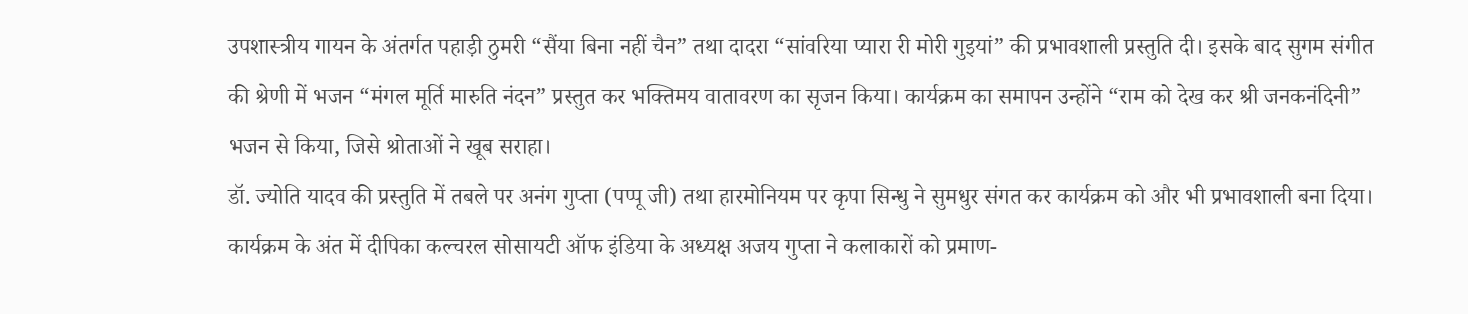उपशास्त्रीय गायन के अंतर्गत पहाड़ी ठुमरी “सैंया बिना नहीं चैन” तथा दादरा “सांवरिया प्यारा री मोरी गुइयां” की प्रभावशाली प्रस्तुति दी। इसके बाद सुगम संगीत की श्रेणी में भजन “मंगल मूर्ति मारुति नंदन” प्रस्तुत कर भक्तिमय वातावरण का सृजन किया। कार्यक्रम का समापन उन्होंने “राम को देख कर श्री जनकनंदिनी” भजन से किया, जिसे श्रोताओं ने खूब सराहा।
डॉ. ज्योति यादव की प्रस्तुति में तबले पर अनंग गुप्ता (पप्पू जी) तथा हारमोनियम पर कृपा सिन्धु ने सुमधुर संगत कर कार्यक्रम को और भी प्रभावशाली बना दिया।
कार्यक्रम के अंत में दीपिका कल्चरल सोसायटी ऑफ इंडिया के अध्यक्ष अजय गुप्ता ने कलाकारों को प्रमाण-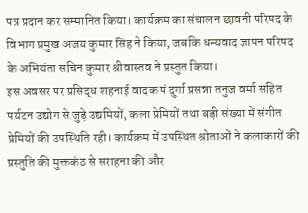पत्र प्रदान कर सम्मानित किया। कार्यक्रम का संचालन छावनी परिषद के विभाग प्रमुख अजय कुमार सिंह ने किया, जबकि धन्यवाद ज्ञापन परिषद के अभियंता सचिन कुमार श्रीवास्तव ने प्रस्तुत किया।
इस अवसर पर प्रसिद्ध शहनाई वादक पं दुर्गा प्रसन्ना तनुज वर्मा सहित पर्यटन उद्योग से जुड़े उद्यमियों, कला प्रेमियों तथा बड़ी संख्या में संगीत प्रेमियों की उपस्थिति रही। कार्यक्रम में उपस्थित श्रोताओं ने कलाकारों की प्रस्तुति की मुक्तकंठ से सराहना की और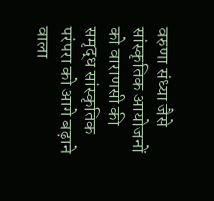वरुणा संध्या जैसे सांस्कृतिक आयोजनों को वाराणसी की समृद्ध सांस्कृतिक परंपरा को आगे बढ़ाने वाला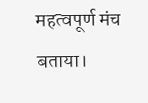महत्वपूर्ण मंच बताया।